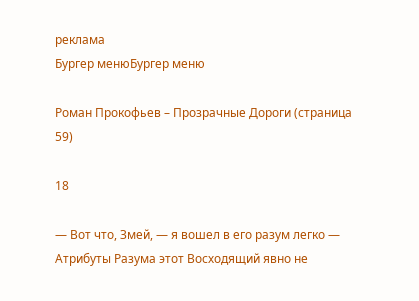реклама
Бургер менюБургер меню

Роман Прокофьев – Прозрачные Дороги (страница 59)

18

— Вот что, Змей, — я вошел в его разум легко — Атрибуты Разума этот Восходящий явно не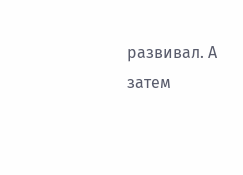развивал. А затем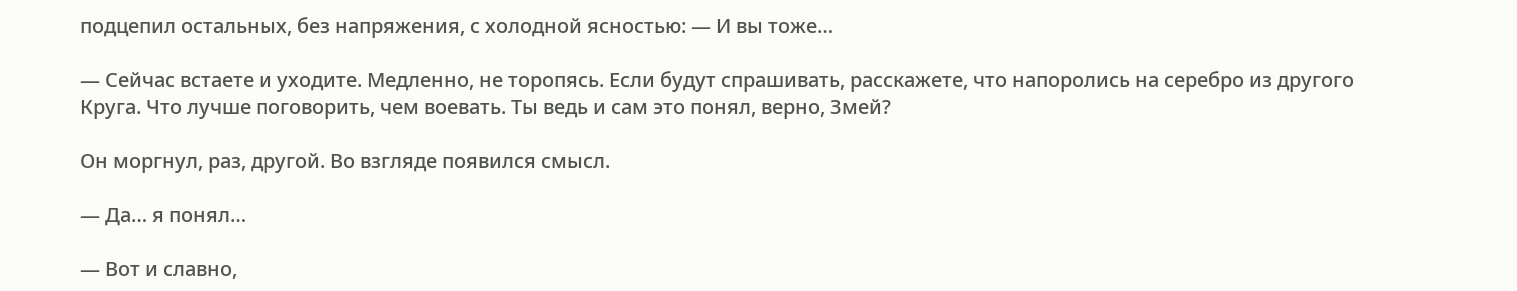подцепил остальных, без напряжения, с холодной ясностью: — И вы тоже…

— Сейчас встаете и уходите. Медленно, не торопясь. Если будут спрашивать, расскажете, что напоролись на серебро из другого Круга. Что лучше поговорить, чем воевать. Ты ведь и сам это понял, верно, Змей?

Он моргнул, раз, другой. Во взгляде появился смысл.

— Да… я понял…

— Вот и славно,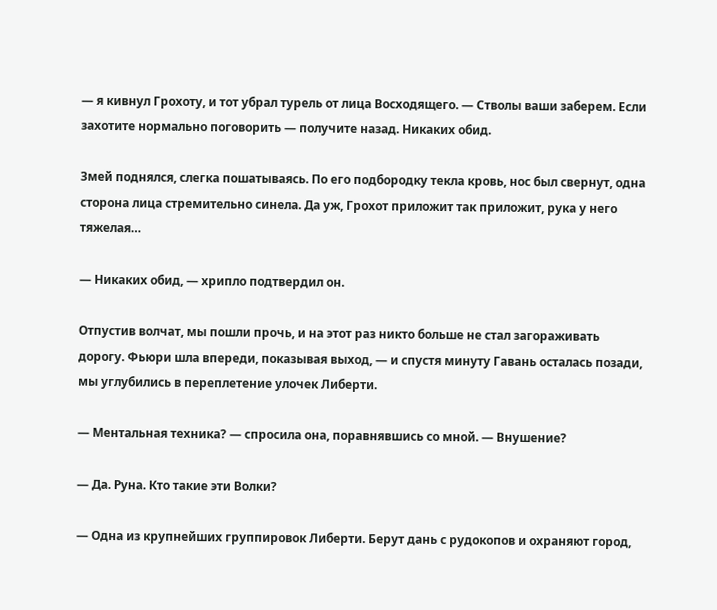— я кивнул Грохоту, и тот убрал турель от лица Восходящего. — Стволы ваши заберем. Если захотите нормально поговорить — получите назад. Никаких обид.

Змей поднялся, слегка пошатываясь. По его подбородку текла кровь, нос был свернут, одна сторона лица стремительно синела. Да уж, Грохот приложит так приложит, рука у него тяжелая…

— Никаких обид, — хрипло подтвердил он.

Отпустив волчат, мы пошли прочь, и на этот раз никто больше не стал загораживать дорогу. Фьюри шла впереди, показывая выход, — и спустя минуту Гавань осталась позади, мы углубились в переплетение улочек Либерти.

— Ментальная техника? — спросила она, поравнявшись со мной. — Внушение?

— Да. Руна. Кто такие эти Волки?

— Одна из крупнейших группировок Либерти. Берут дань с рудокопов и охраняют город,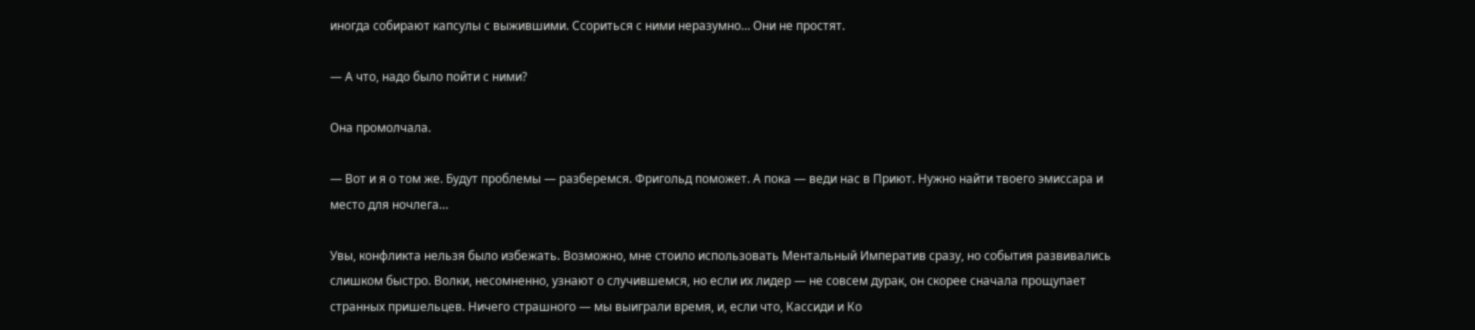иногда собирают капсулы с выжившими. Ссориться с ними неразумно… Они не простят.

— А что, надо было пойти с ними?

Она промолчала.

— Вот и я о том же. Будут проблемы — разберемся. Фригольд поможет. А пока — веди нас в Приют. Нужно найти твоего эмиссара и место для ночлега…

Увы, конфликта нельзя было избежать. Возможно, мне стоило использовать Ментальный Императив сразу, но события развивались слишком быстро. Волки, несомненно, узнают о случившемся, но если их лидер — не совсем дурак, он скорее сначала прощупает странных пришельцев. Ничего страшного — мы выиграли время, и, если что, Кассиди и Ко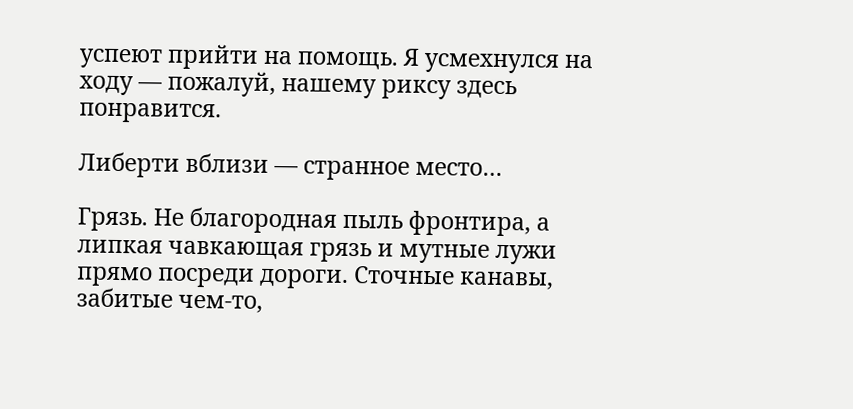успеют прийти на помощь. Я усмехнулся на ходу — пожалуй, нашему риксу здесь понравится.

Либерти вблизи — странное место…

Грязь. Не благородная пыль фронтира, а липкая чавкающая грязь и мутные лужи прямо посреди дороги. Сточные канавы, забитые чем-то,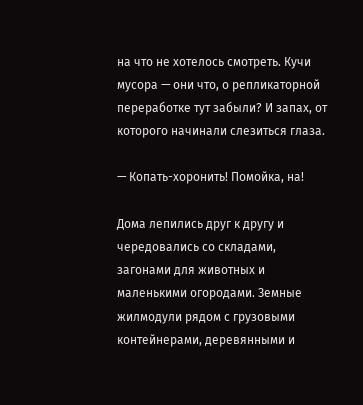на что не хотелось смотреть. Кучи мусора — они что, о репликаторной переработке тут забыли? И запах, от которого начинали слезиться глаза.

— Копать-хоронить! Помойка, на!

Дома лепились друг к другу и чередовались со складами, загонами для животных и маленькими огородами. Земные жилмодули рядом с грузовыми контейнерами, деревянными и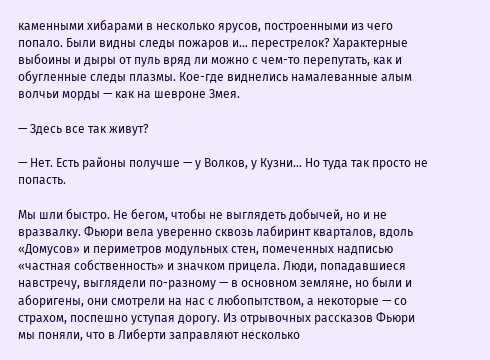каменными хибарами в несколько ярусов, построенными из чего попало. Были видны следы пожаров и… перестрелок? Характерные выбоины и дыры от пуль вряд ли можно с чем-то перепутать, как и обугленные следы плазмы. Кое-где виднелись намалеванные алым волчьи морды — как на шевроне Змея.

— Здесь все так живут?

— Нет. Есть районы получше — у Волков, у Кузни… Но туда так просто не попасть.

Мы шли быстро. Не бегом, чтобы не выглядеть добычей, но и не вразвалку. Фьюри вела уверенно сквозь лабиринт кварталов, вдоль «Домусов» и периметров модульных стен, помеченных надписью «частная собственность» и значком прицела. Люди, попадавшиеся навстречу, выглядели по-разному — в основном земляне, но были и аборигены, они смотрели на нас с любопытством, а некоторые — со страхом, поспешно уступая дорогу. Из отрывочных рассказов Фьюри мы поняли, что в Либерти заправляют несколько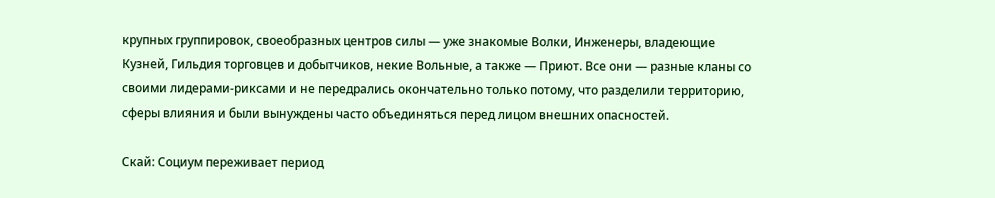крупных группировок, своеобразных центров силы — уже знакомые Волки, Инженеры, владеющие Кузней, Гильдия торговцев и добытчиков, некие Вольные, а также — Приют. Все они — разные кланы со своими лидерами-риксами и не передрались окончательно только потому, что разделили территорию, сферы влияния и были вынуждены часто объединяться перед лицом внешних опасностей.

Скай: Социум переживает период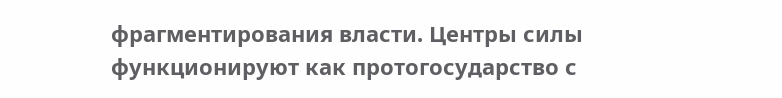фрагментирования власти. Центры силы функционируют как протогосударство с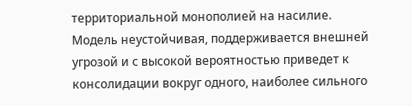территориальной монополией на насилие. Модель неустойчивая, поддерживается внешней угрозой и с высокой вероятностью приведет к консолидации вокруг одного, наиболее сильного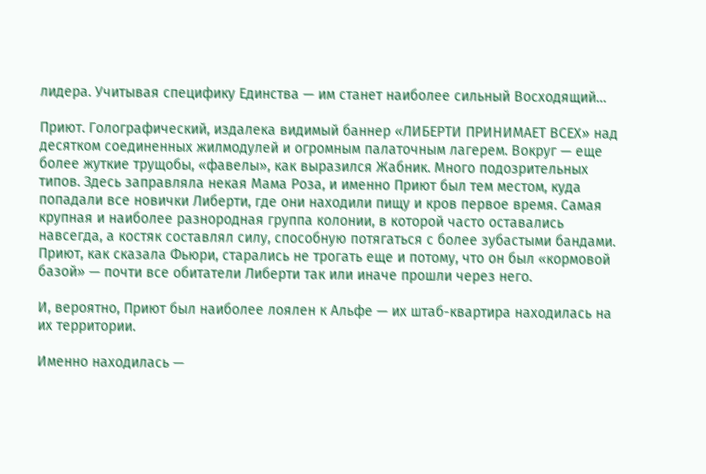лидера. Учитывая специфику Единства — им станет наиболее сильный Восходящий…

Приют. Голографический, издалека видимый баннер «ЛИБЕРТИ ПРИНИМАЕТ ВСЕХ» над десятком соединенных жилмодулей и огромным палаточным лагерем. Вокруг — еще более жуткие трущобы, «фавелы», как выразился Жабник. Много подозрительных типов. Здесь заправляла некая Мама Роза, и именно Приют был тем местом, куда попадали все новички Либерти, где они находили пищу и кров первое время. Самая крупная и наиболее разнородная группа колонии, в которой часто оставались навсегда, а костяк составлял силу, способную потягаться с более зубастыми бандами. Приют, как сказала Фьюри, старались не трогать еще и потому, что он был «кормовой базой» — почти все обитатели Либерти так или иначе прошли через него.

И, вероятно, Приют был наиболее лоялен к Альфе — их штаб-квартира находилась на их территории.

Именно находилась —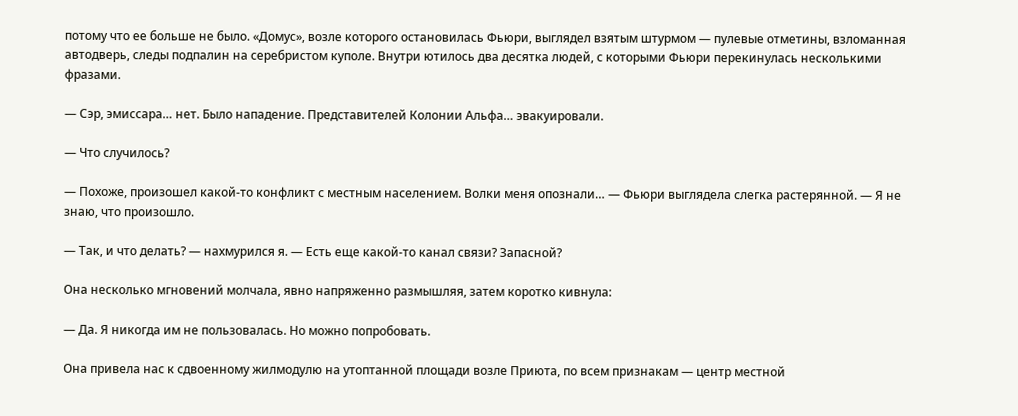потому что ее больше не было. «Домус», возле которого остановилась Фьюри, выглядел взятым штурмом — пулевые отметины, взломанная автодверь, следы подпалин на серебристом куполе. Внутри ютилось два десятка людей, с которыми Фьюри перекинулась несколькими фразами.

— Сэр, эмиссара… нет. Было нападение. Представителей Колонии Альфа… эвакуировали.

— Что случилось?

— Похоже, произошел какой-то конфликт с местным населением. Волки меня опознали… — Фьюри выглядела слегка растерянной. — Я не знаю, что произошло.

— Так, и что делать? — нахмурился я. — Есть еще какой-то канал связи? Запасной?

Она несколько мгновений молчала, явно напряженно размышляя, затем коротко кивнула:

— Да. Я никогда им не пользовалась. Но можно попробовать.

Она привела нас к сдвоенному жилмодулю на утоптанной площади возле Приюта, по всем признакам — центр местной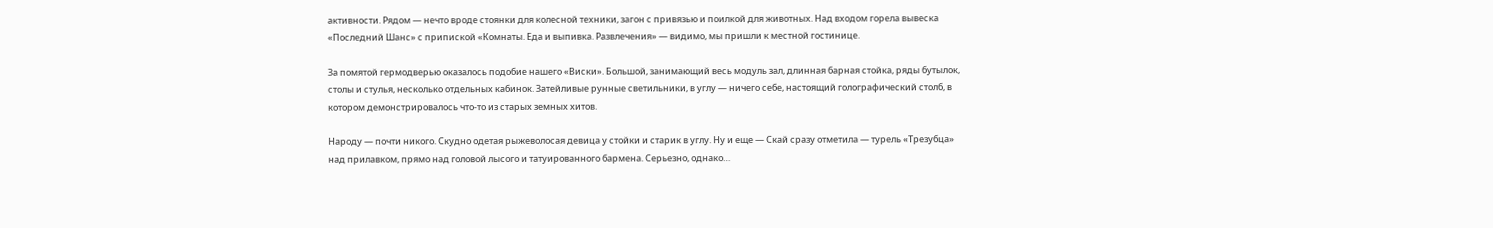активности. Рядом — нечто вроде стоянки для колесной техники, загон с привязью и поилкой для животных. Над входом горела вывеска «Последний Шанс» с припиской «Комнаты. Еда и выпивка. Развлечения» — видимо, мы пришли к местной гостинице.

За помятой гермодверью оказалось подобие нашего «Виски». Большой, занимающий весь модуль зал, длинная барная стойка, ряды бутылок, столы и стулья, несколько отдельных кабинок. Затейливые рунные светильники, в углу — ничего себе, настоящий голографический столб, в котором демонстрировалось что-то из старых земных хитов.

Народу — почти никого. Скудно одетая рыжеволосая девица у стойки и старик в углу. Ну и еще — Скай сразу отметила — турель «Трезубца» над прилавком, прямо над головой лысого и татуированного бармена. Серьезно, однако…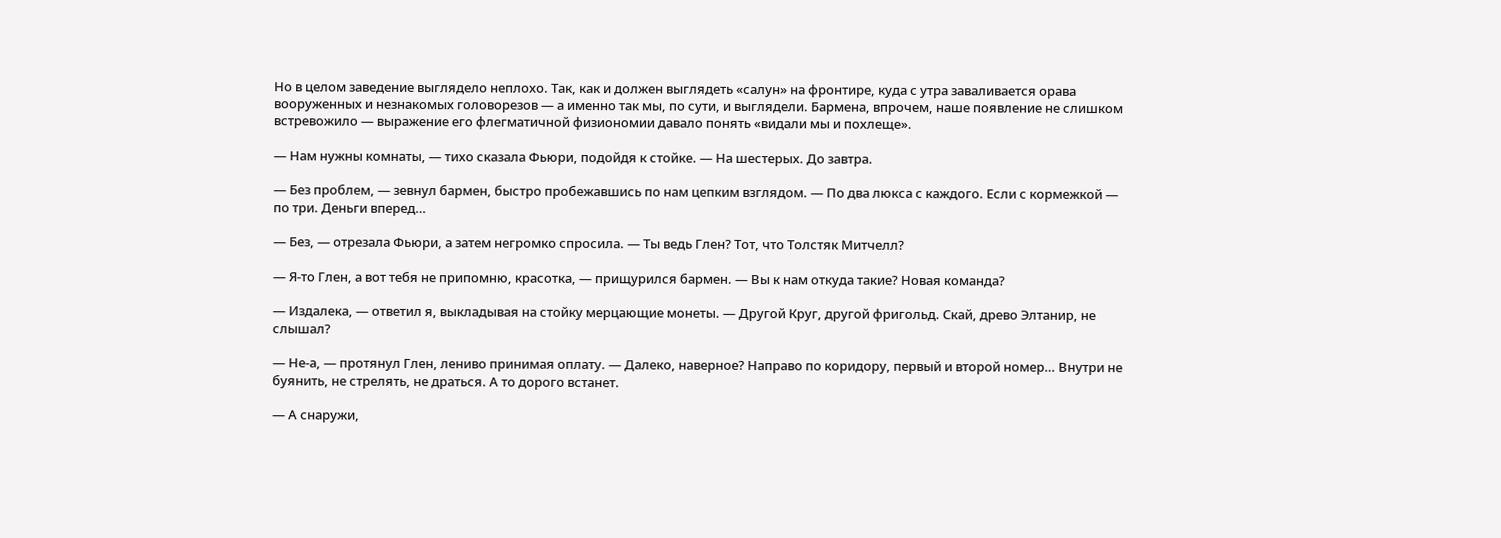Но в целом заведение выглядело неплохо. Так, как и должен выглядеть «салун» на фронтире, куда с утра заваливается орава вооруженных и незнакомых головорезов — а именно так мы, по сути, и выглядели. Бармена, впрочем, наше появление не слишком встревожило — выражение его флегматичной физиономии давало понять «видали мы и похлеще».

— Нам нужны комнаты, — тихо сказала Фьюри, подойдя к стойке. — На шестерых. До завтра.

— Без проблем, — зевнул бармен, быстро пробежавшись по нам цепким взглядом. — По два люкса с каждого. Если с кормежкой — по три. Деньги вперед…

— Без, — отрезала Фьюри, а затем негромко спросила. — Ты ведь Глен? Тот, что Толстяк Митчелл?

— Я-то Глен, а вот тебя не припомню, красотка, — прищурился бармен. — Вы к нам откуда такие? Новая команда?

— Издалека, — ответил я, выкладывая на стойку мерцающие монеты. — Другой Круг, другой фригольд. Скай, древо Элтанир, не слышал?

— Не-а, — протянул Глен, лениво принимая оплату. — Далеко, наверное? Направо по коридору, первый и второй номер… Внутри не буянить, не стрелять, не драться. А то дорого встанет.

— А снаружи,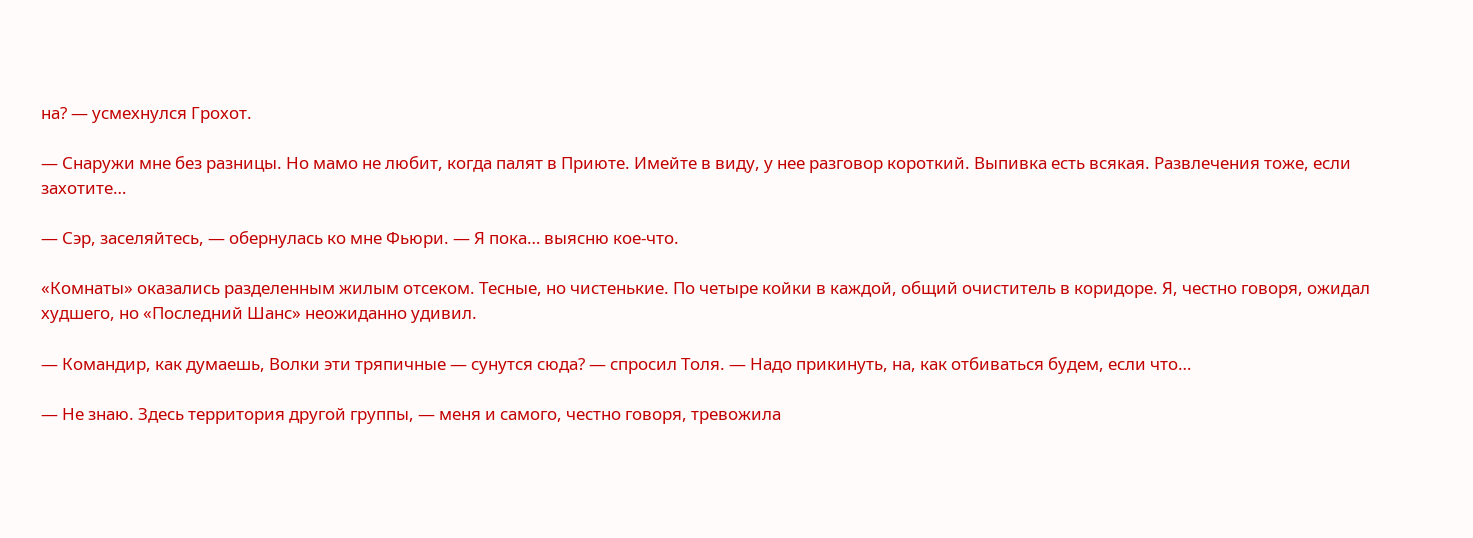на? — усмехнулся Грохот.

— Снаружи мне без разницы. Но мамо не любит, когда палят в Приюте. Имейте в виду, у нее разговор короткий. Выпивка есть всякая. Развлечения тоже, если захотите…

— Сэр, заселяйтесь, — обернулась ко мне Фьюри. — Я пока… выясню кое-что.

«Комнаты» оказались разделенным жилым отсеком. Тесные, но чистенькие. По четыре койки в каждой, общий очиститель в коридоре. Я, честно говоря, ожидал худшего, но «Последний Шанс» неожиданно удивил.

— Командир, как думаешь, Волки эти тряпичные — сунутся сюда? — спросил Толя. — Надо прикинуть, на, как отбиваться будем, если что…

— Не знаю. Здесь территория другой группы, — меня и самого, честно говоря, тревожила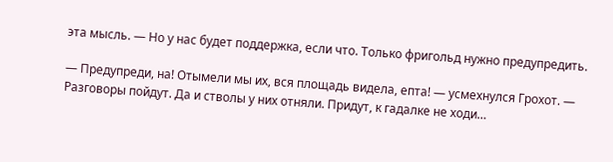эта мысль. — Но у нас будет поддержка, если что. Только фригольд нужно предупредить.

— Предупреди, на! Отымели мы их, вся площадь видела, епта! — усмехнулся Грохот. — Разговоры пойдут. Да и стволы у них отняли. Придут, к гадалке не ходи…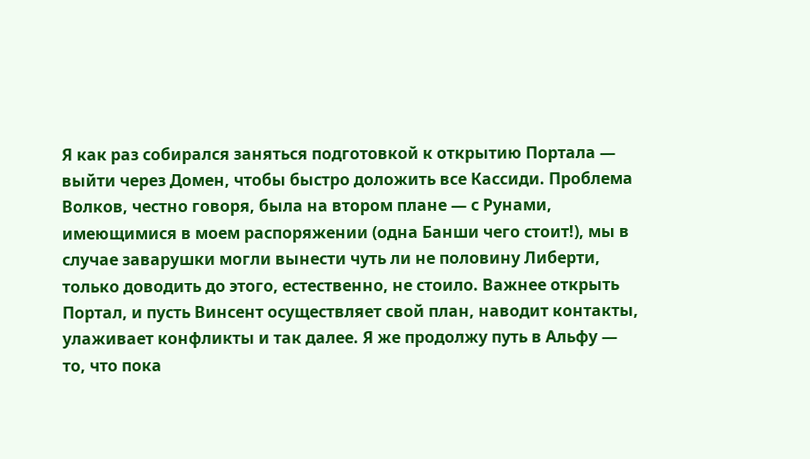Я как раз собирался заняться подготовкой к открытию Портала — выйти через Домен, чтобы быстро доложить все Кассиди. Проблема Волков, честно говоря, была на втором плане — с Рунами, имеющимися в моем распоряжении (одна Банши чего стоит!), мы в случае заварушки могли вынести чуть ли не половину Либерти, только доводить до этого, естественно, не стоило. Важнее открыть Портал, и пусть Винсент осуществляет свой план, наводит контакты, улаживает конфликты и так далее. Я же продолжу путь в Альфу — то, что пока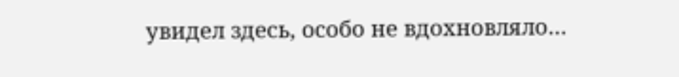увидел здесь, особо не вдохновляло…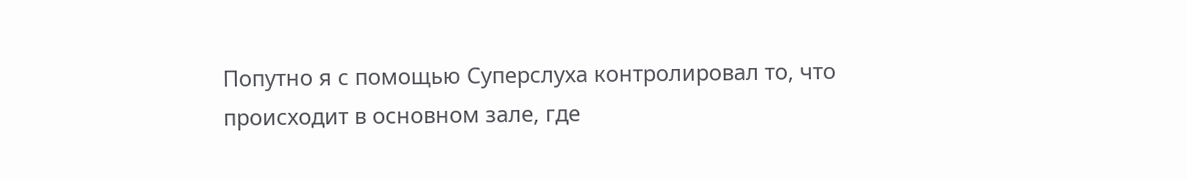Попутно я с помощью Суперслуха контролировал то, что происходит в основном зале, где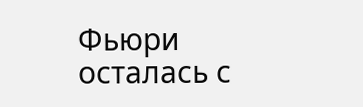Фьюри осталась с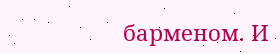барменом. И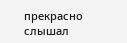прекрасно слышал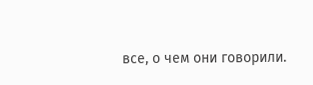все, о чем они говорили.